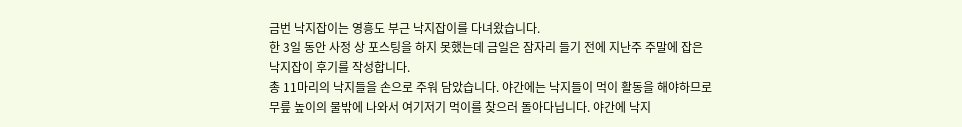금번 낙지잡이는 영흥도 부근 낙지잡이를 다녀왔습니다.
한 3일 동안 사정 상 포스팅을 하지 못했는데 금일은 잠자리 들기 전에 지난주 주말에 잡은
낙지잡이 후기를 작성합니다.
총 11마리의 낙지들을 손으로 주워 담았습니다. 야간에는 낙지들이 먹이 활동을 해야하므로
무릎 높이의 물밖에 나와서 여기저기 먹이를 찾으러 돌아다닙니다. 야간에 낙지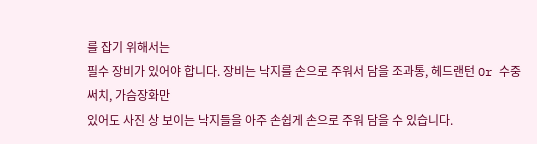를 잡기 위해서는
필수 장비가 있어야 합니다. 장비는 낙지를 손으로 주워서 담을 조과통, 헤드랜턴 Or 수중써치, 가슴장화만
있어도 사진 상 보이는 낙지들을 아주 손쉽게 손으로 주워 담을 수 있습니다.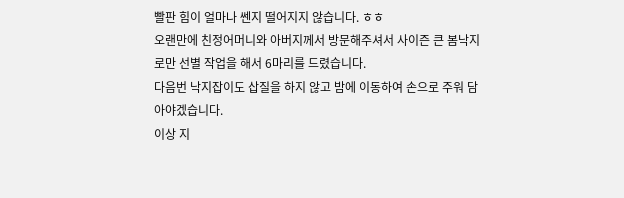빨판 힘이 얼마나 쎈지 떨어지지 않습니다. ㅎㅎ
오랜만에 친정어머니와 아버지께서 방문해주셔서 사이즌 큰 봄낙지로만 선별 작업을 해서 6마리를 드렸습니다.
다음번 낙지잡이도 삽질을 하지 않고 밤에 이동하여 손으로 주워 담아야겠습니다.
이상 지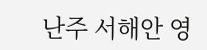난주 서해안 영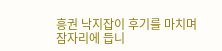흥권 낙지잡이 후기를 마치며 잠자리에 듭니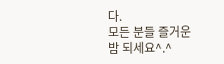다.
모든 분들 즐거운 밤 되세요^.^